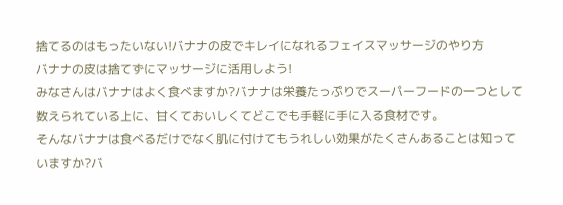捨てるのはもったいない!バナナの皮でキレイになれるフェイスマッサージのやり方
バナナの皮は捨てずにマッサージに活用しよう!
みなさんはバナナはよく食べますか?バナナは栄養たっぷりでスーパーフードの一つとして数えられている上に、甘くておいしくてどこでも手軽に手に入る食材です。
そんなバナナは食べるだけでなく肌に付けてもうれしい効果がたくさんあることは知っていますか?バ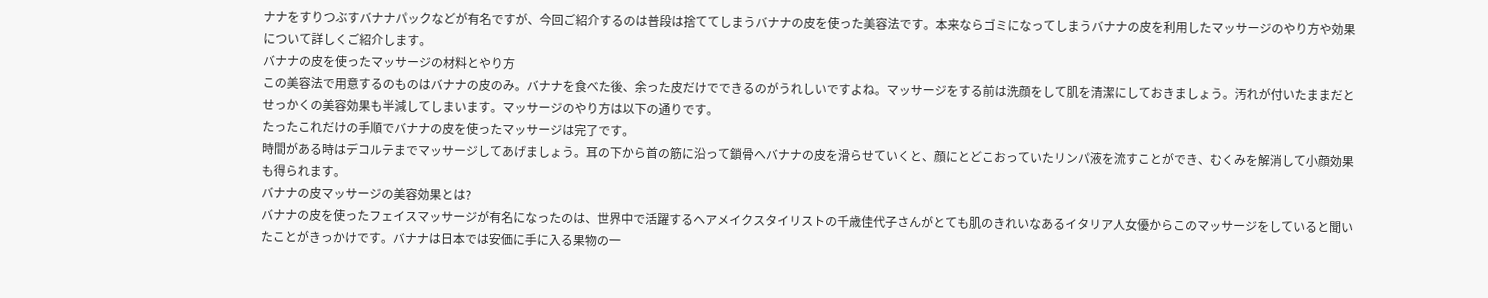ナナをすりつぶすバナナパックなどが有名ですが、今回ご紹介するのは普段は捨ててしまうバナナの皮を使った美容法です。本来ならゴミになってしまうバナナの皮を利用したマッサージのやり方や効果について詳しくご紹介します。
バナナの皮を使ったマッサージの材料とやり方
この美容法で用意するのものはバナナの皮のみ。バナナを食べた後、余った皮だけでできるのがうれしいですよね。マッサージをする前は洗顔をして肌を清潔にしておきましょう。汚れが付いたままだとせっかくの美容効果も半減してしまいます。マッサージのやり方は以下の通りです。
たったこれだけの手順でバナナの皮を使ったマッサージは完了です。
時間がある時はデコルテまでマッサージしてあげましょう。耳の下から首の筋に沿って鎖骨へバナナの皮を滑らせていくと、顔にとどこおっていたリンパ液を流すことができ、むくみを解消して小顔効果も得られます。
バナナの皮マッサージの美容効果とは?
バナナの皮を使ったフェイスマッサージが有名になったのは、世界中で活躍するヘアメイクスタイリストの千歳佳代子さんがとても肌のきれいなあるイタリア人女優からこのマッサージをしていると聞いたことがきっかけです。バナナは日本では安価に手に入る果物の一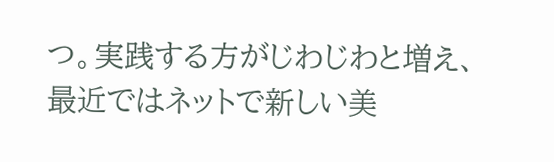つ。実践する方がじわじわと増え、最近ではネットで新しい美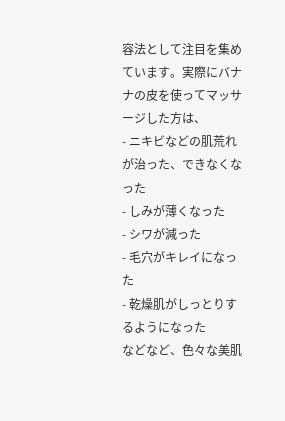容法として注目を集めています。実際にバナナの皮を使ってマッサージした方は、
- ニキビなどの肌荒れが治った、できなくなった
- しみが薄くなった
- シワが減った
- 毛穴がキレイになった
- 乾燥肌がしっとりするようになった
などなど、色々な美肌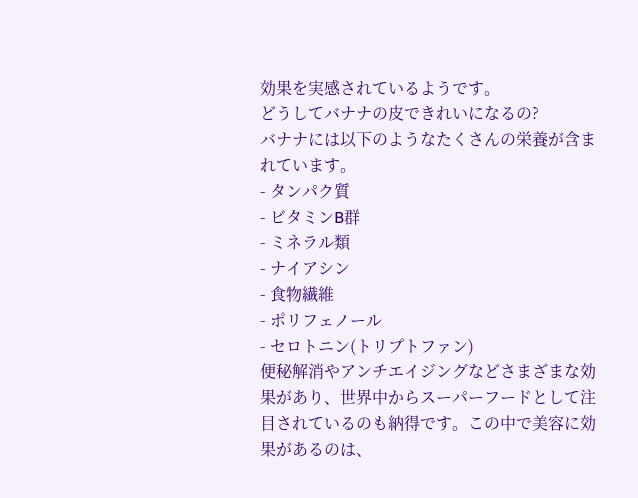効果を実感されているようです。
どうしてバナナの皮できれいになるの?
バナナには以下のようなたくさんの栄養が含まれています。
- タンパク質
- ビタミンB群
- ミネラル類
- ナイアシン
- 食物繊維
- ポリフェノール
- セロトニン(トリプトファン)
便秘解消やアンチエイジングなどさまざまな効果があり、世界中からスーパーフードとして注目されているのも納得です。この中で美容に効果があるのは、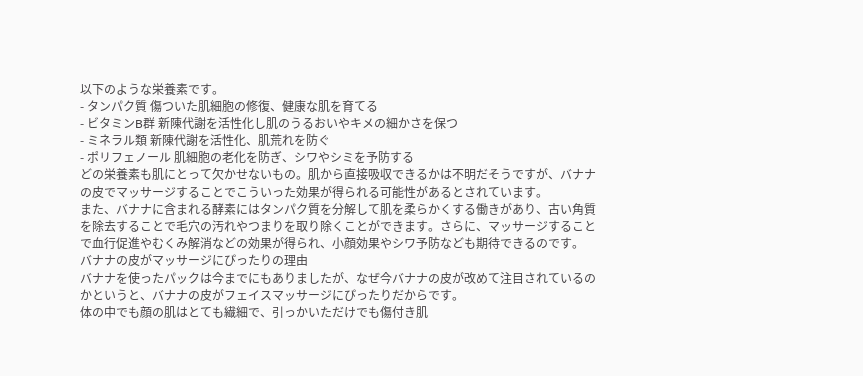以下のような栄養素です。
- タンパク質 傷ついた肌細胞の修復、健康な肌を育てる
- ビタミンB群 新陳代謝を活性化し肌のうるおいやキメの細かさを保つ
- ミネラル類 新陳代謝を活性化、肌荒れを防ぐ
- ポリフェノール 肌細胞の老化を防ぎ、シワやシミを予防する
どの栄養素も肌にとって欠かせないもの。肌から直接吸収できるかは不明だそうですが、バナナの皮でマッサージすることでこういった効果が得られる可能性があるとされています。
また、バナナに含まれる酵素にはタンパク質を分解して肌を柔らかくする働きがあり、古い角質を除去することで毛穴の汚れやつまりを取り除くことができます。さらに、マッサージすることで血行促進やむくみ解消などの効果が得られ、小顔効果やシワ予防なども期待できるのです。
バナナの皮がマッサージにぴったりの理由
バナナを使ったパックは今までにもありましたが、なぜ今バナナの皮が改めて注目されているのかというと、バナナの皮がフェイスマッサージにぴったりだからです。
体の中でも顔の肌はとても繊細で、引っかいただけでも傷付き肌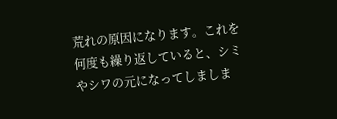荒れの原因になります。これを何度も繰り返していると、シミやシワの元になってしましま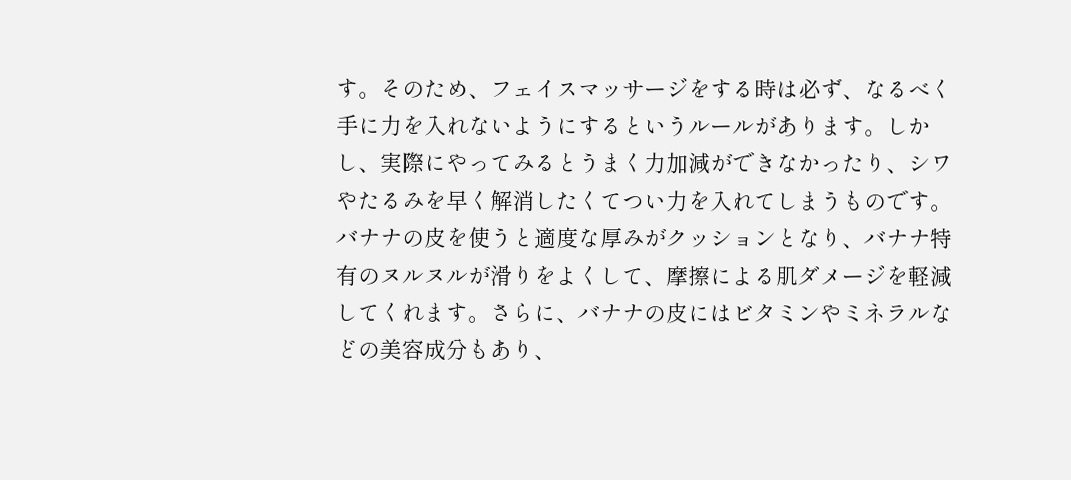す。そのため、フェイスマッサージをする時は必ず、なるべく手に力を入れないようにするというルールがあります。しかし、実際にやってみるとうまく力加減ができなかったり、シワやたるみを早く解消したくてつい力を入れてしまうものです。
バナナの皮を使うと適度な厚みがクッションとなり、バナナ特有のヌルヌルが滑りをよくして、摩擦による肌ダメージを軽減してくれます。さらに、バナナの皮にはビタミンやミネラルなどの美容成分もあり、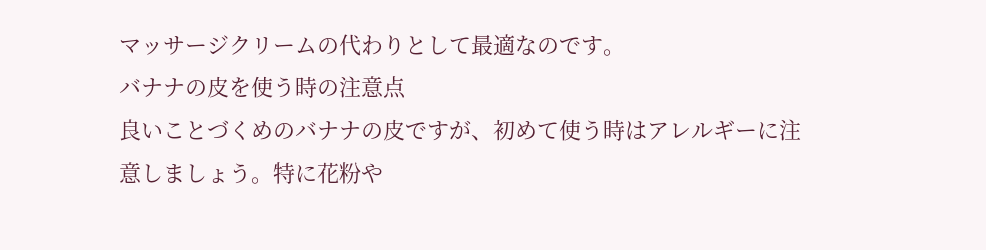マッサージクリームの代わりとして最適なのです。
バナナの皮を使う時の注意点
良いことづくめのバナナの皮ですが、初めて使う時はアレルギーに注意しましょう。特に花粉や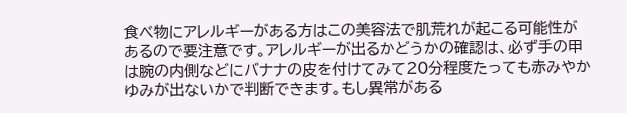食べ物にアレルギーがある方はこの美容法で肌荒れが起こる可能性があるので要注意です。アレルギーが出るかどうかの確認は、必ず手の甲は腕の内側などにバナナの皮を付けてみて20分程度たっても赤みやかゆみが出ないかで判断できます。もし異常がある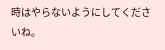時はやらないようにしてくださいね。